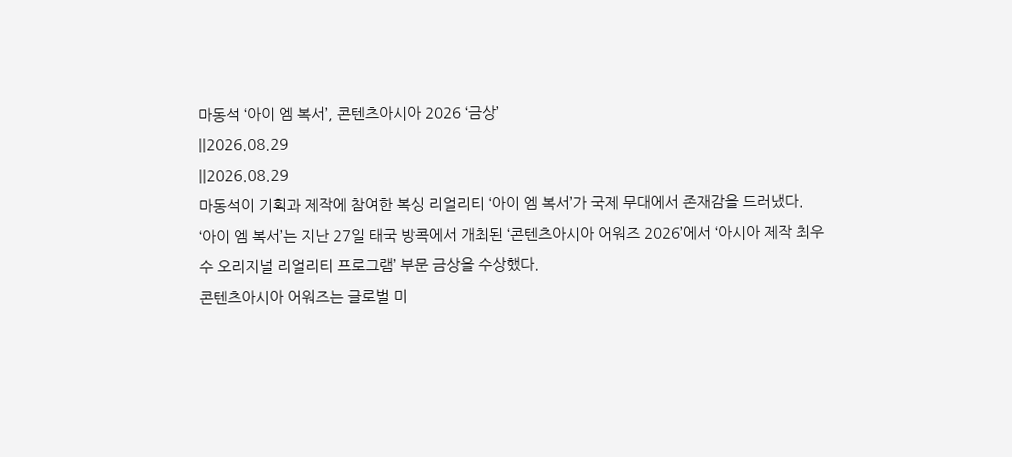마동석 ‘아이 엠 복서’, 콘텐츠아시아 2026 ‘금상’
||2026.08.29
||2026.08.29
마동석이 기획과 제작에 참여한 복싱 리얼리티 ‘아이 엠 복서’가 국제 무대에서 존재감을 드러냈다.
‘아이 엠 복서’는 지난 27일 태국 방콕에서 개최된 ‘콘텐츠아시아 어워즈 2026’에서 ‘아시아 제작 최우수 오리지널 리얼리티 프로그램’ 부문 금상을 수상했다.
콘텐츠아시아 어워즈는 글로벌 미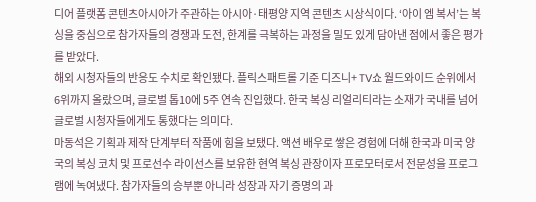디어 플랫폼 콘텐츠아시아가 주관하는 아시아·태평양 지역 콘텐츠 시상식이다. ‘아이 엠 복서’는 복싱을 중심으로 참가자들의 경쟁과 도전, 한계를 극복하는 과정을 밀도 있게 담아낸 점에서 좋은 평가를 받았다.
해외 시청자들의 반응도 수치로 확인됐다. 플릭스패트롤 기준 디즈니+ TV쇼 월드와이드 순위에서 6위까지 올랐으며, 글로벌 톱10에 5주 연속 진입했다. 한국 복싱 리얼리티라는 소재가 국내를 넘어 글로벌 시청자들에게도 통했다는 의미다.
마동석은 기획과 제작 단계부터 작품에 힘을 보탰다. 액션 배우로 쌓은 경험에 더해 한국과 미국 양국의 복싱 코치 및 프로선수 라이선스를 보유한 현역 복싱 관장이자 프로모터로서 전문성을 프로그램에 녹여냈다. 참가자들의 승부뿐 아니라 성장과 자기 증명의 과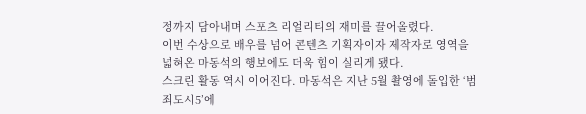정까지 담아내며 스포츠 리얼리티의 재미를 끌어올렸다.
이번 수상으로 배우를 넘어 콘텐츠 기획자이자 제작자로 영역을 넓혀온 마동석의 행보에도 더욱 힘이 실리게 됐다.
스크린 활동 역시 이어진다. 마동석은 지난 5월 촬영에 돌입한 ‘범죄도시5’에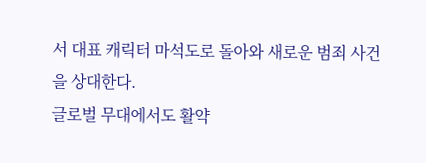서 대표 캐릭터 마석도로 돌아와 새로운 범죄 사건을 상대한다.
글로벌 무대에서도 활약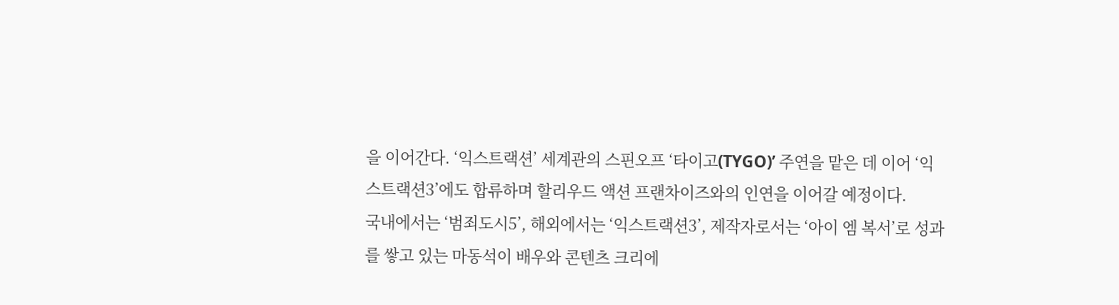을 이어간다. ‘익스트랙션’ 세계관의 스핀오프 ‘타이고(TYGO)’ 주연을 맡은 데 이어 ‘익스트랙션3’에도 합류하며 할리우드 액션 프랜차이즈와의 인연을 이어갈 예정이다.
국내에서는 ‘범죄도시5’, 해외에서는 ‘익스트랙션3’, 제작자로서는 ‘아이 엠 복서’로 성과를 쌓고 있는 마동석이 배우와 콘텐츠 크리에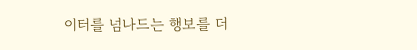이터를 넘나드는 행보를 더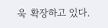욱 확장하고 있다.